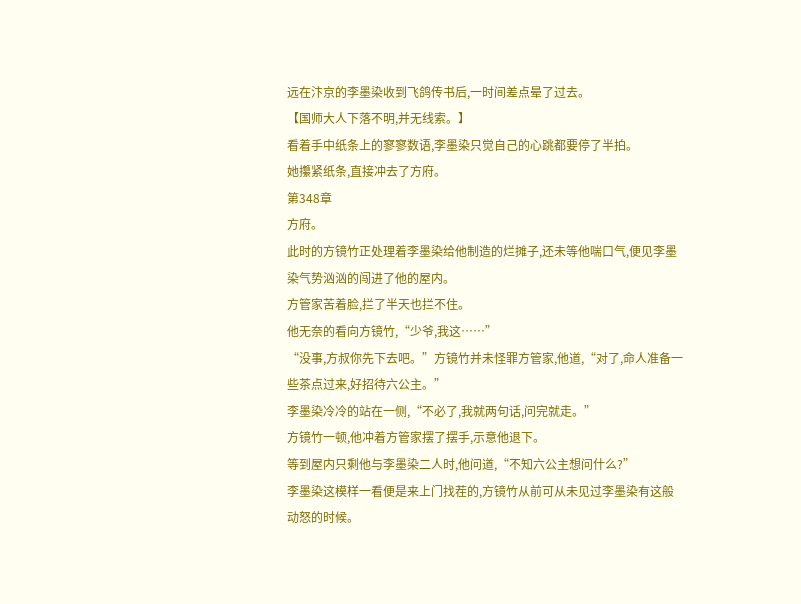远在汴京的李墨染收到飞鸽传书后,一时间差点晕了过去。
【国师大人下落不明,并无线索。】
看着手中纸条上的寥寥数语,李墨染只觉自己的心跳都要停了半拍。
她攥紧纸条,直接冲去了方府。
第348章
方府。
此时的方镜竹正处理着李墨染给他制造的烂摊子,还未等他喘口气,便见李墨染气势汹汹的闯进了他的屋内。
方管家苦着脸,拦了半天也拦不住。
他无奈的看向方镜竹,“少爷,我这……”
“没事,方叔你先下去吧。”方镜竹并未怪罪方管家,他道,“对了,命人准备一些茶点过来,好招待六公主。”
李墨染冷冷的站在一侧,“不必了,我就两句话,问完就走。”
方镜竹一顿,他冲着方管家摆了摆手,示意他退下。
等到屋内只剩他与李墨染二人时,他问道,“不知六公主想问什么?”
李墨染这模样一看便是来上门找茬的,方镜竹从前可从未见过李墨染有这般动怒的时候。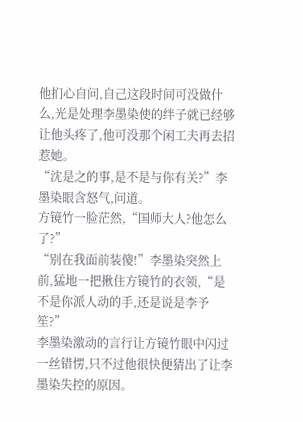他扪心自问,自己这段时间可没做什么,光是处理李墨染使的绊子就已经够让他头疼了,他可没那个闲工夫再去招惹她。
“沈是之的事,是不是与你有关?”李墨染眼含怒气,问道。
方镜竹一脸茫然,“国师大人?他怎么了?”
“别在我面前装傻!”李墨染突然上前,猛地一把揪住方镜竹的衣领,“是不是你派人动的手,还是说是李予笙?”
李墨染激动的言行让方镜竹眼中闪过一丝错愣,只不过他很快便猜出了让李墨染失控的原因。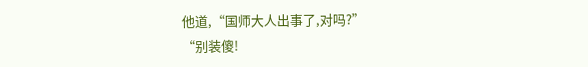他道,“国师大人出事了,对吗?”
“别装傻!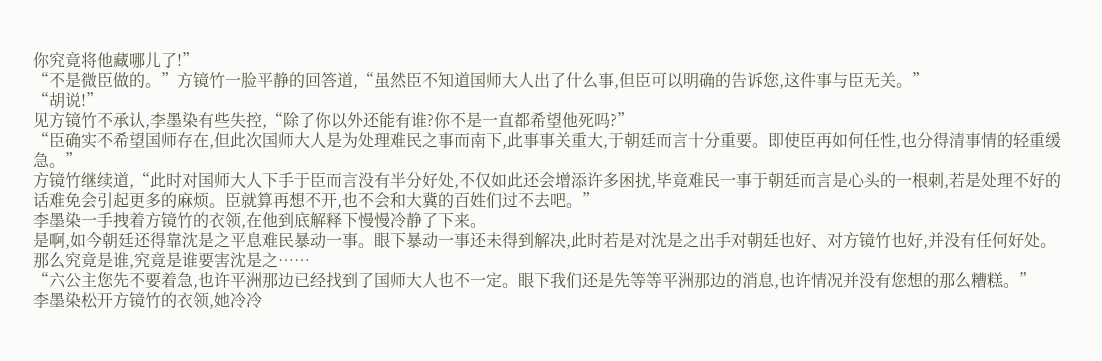你究竟将他藏哪儿了!”
“不是微臣做的。”方镜竹一脸平静的回答道,“虽然臣不知道国师大人出了什么事,但臣可以明确的告诉您,这件事与臣无关。”
“胡说!”
见方镜竹不承认,李墨染有些失控,“除了你以外还能有谁?你不是一直都希望他死吗?”
“臣确实不希望国师存在,但此次国师大人是为处理难民之事而南下,此事事关重大,于朝廷而言十分重要。即使臣再如何任性,也分得清事情的轻重缓急。”
方镜竹继续道,“此时对国师大人下手于臣而言没有半分好处,不仅如此还会增添许多困扰,毕竟难民一事于朝廷而言是心头的一根刺,若是处理不好的话难免会引起更多的麻烦。臣就算再想不开,也不会和大冀的百姓们过不去吧。”
李墨染一手拽着方镜竹的衣领,在他到底解释下慢慢冷静了下来。
是啊,如今朝廷还得靠沈是之平息难民暴动一事。眼下暴动一事还未得到解决,此时若是对沈是之出手对朝廷也好、对方镜竹也好,并没有任何好处。
那么究竟是谁,究竟是谁要害沈是之……
“六公主您先不要着急,也许平洲那边已经找到了国师大人也不一定。眼下我们还是先等等平洲那边的消息,也许情况并没有您想的那么糟糕。”
李墨染松开方镜竹的衣领,她冷冷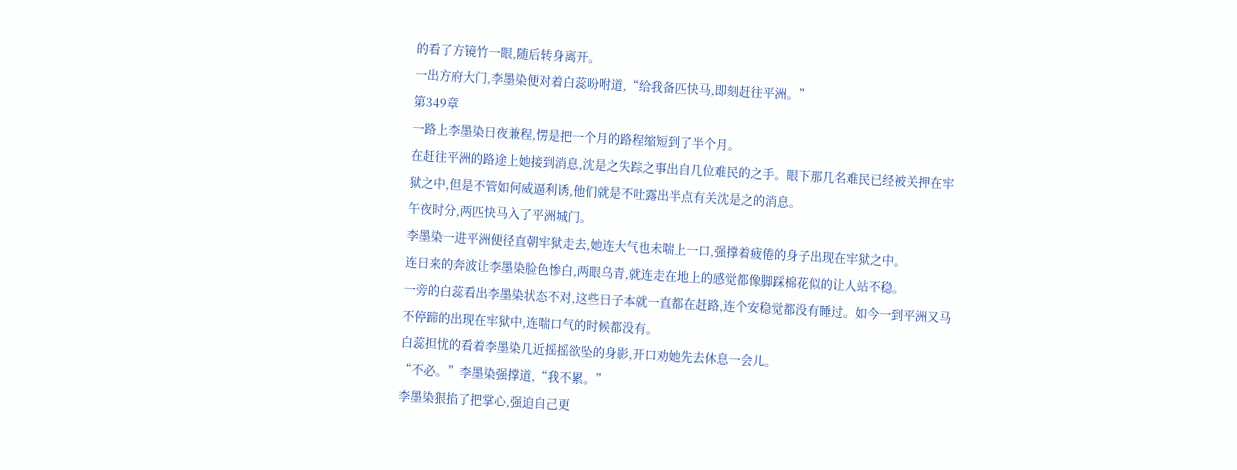的看了方镜竹一眼,随后转身离开。
一出方府大门,李墨染便对着白蕊吩咐道,“给我备匹快马,即刻赶往平洲。”
第349章
一路上李墨染日夜兼程,愣是把一个月的路程缩短到了半个月。
在赶往平洲的路途上她接到消息,沈是之失踪之事出自几位难民的之手。眼下那几名难民已经被关押在牢狱之中,但是不管如何威逼利诱,他们就是不吐露出半点有关沈是之的消息。
午夜时分,两匹快马入了平洲城门。
李墨染一进平洲便径直朝牢狱走去,她连大气也未喘上一口,强撑着疲倦的身子出现在牢狱之中。
连日来的奔波让李墨染脸色惨白,两眼乌青,就连走在地上的感觉都像脚踩棉花似的让人站不稳。
一旁的白蕊看出李墨染状态不对,这些日子本就一直都在赶路,连个安稳觉都没有睡过。如今一到平洲又马不停蹄的出现在牢狱中,连喘口气的时候都没有。
白蕊担忧的看着李墨染几近摇摇欲坠的身影,开口劝她先去休息一会儿。
“不必。”李墨染强撑道,“我不累。”
李墨染狠掐了把掌心,强迫自己更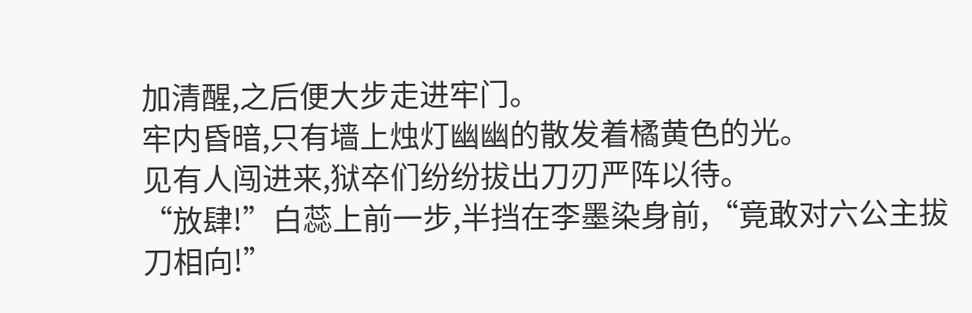加清醒,之后便大步走进牢门。
牢内昏暗,只有墙上烛灯幽幽的散发着橘黄色的光。
见有人闯进来,狱卒们纷纷拔出刀刃严阵以待。
“放肆!”白蕊上前一步,半挡在李墨染身前,“竟敢对六公主拔刀相向!”